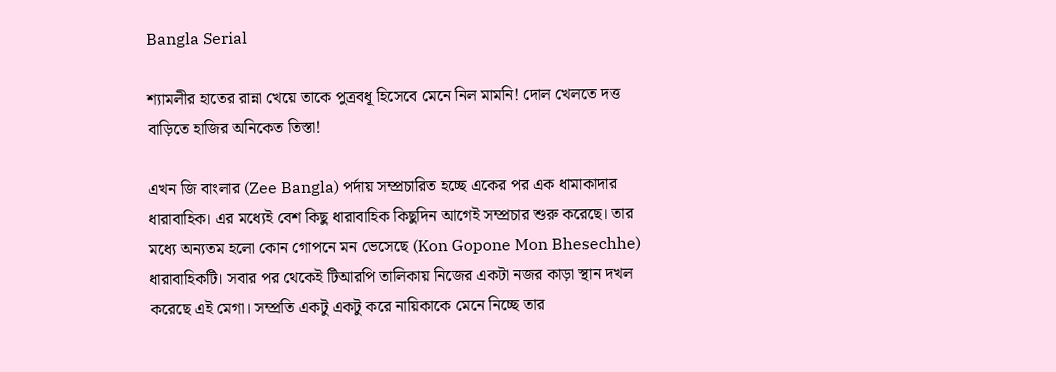Bangla Serial

শ্যামলীর হাতের রান্না খেয়ে তাকে পুত্রবধূ হিসেবে মেনে নিল মামনি! দোল খেলতে দত্ত বাড়িতে হাজির অনিকেত তিস্তা!

এখন জি বাংলার (Zee Bangla) পর্দায় সম্প্রচারিত হচ্ছে একের পর এক ধামাকাদার ধারাবাহিক। এর মধ্যেই বেশ কিছু ধারাবাহিক কিছুদিন আগেই সম্প্রচার শুরু করেছে। তার মধ্যে অন্যতম হলো কোন গোপনে মন ভেসেছে (Kon Gopone Mon Bhesechhe) ধারাবাহিকটি। সবার পর থেকেই টিআরপি তালিকায় নিজের একটা নজর কাড়া স্থান দখল করেছে এই মেগা। সম্প্রতি একটু একটু করে নায়িকাকে মেনে নিচ্ছে তার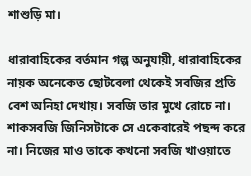শাশুড়ি মা।

ধারাবাহিকের বর্তমান গল্প অনুযায়ী, ধারাবাহিকের নায়ক অনেকেত ছোটবেলা থেকেই সবজির প্রতি বেশ অনিহা দেখায়। সবজি তার মুখে রোচে না। শাকসবজি জিনিসটাকে সে একেবারেই পছন্দ করে না। নিজের মাও তাকে কখনো সবজি খাওয়াতে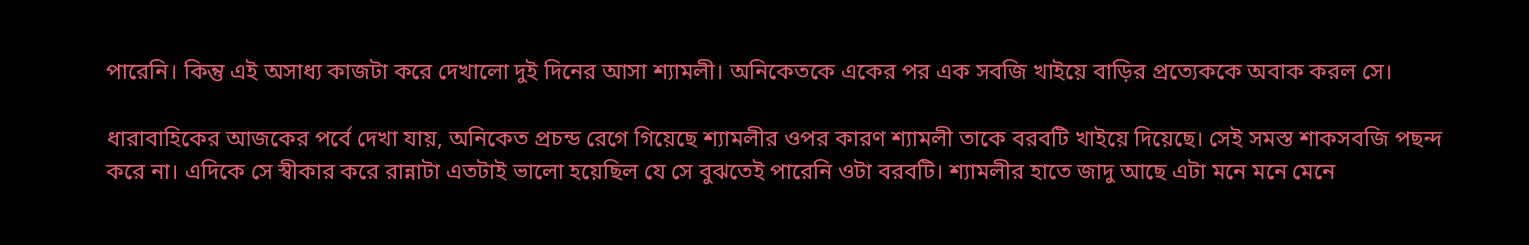পারেনি। কিন্তু এই অসাধ্য কাজটা করে দেখালো দুই দিনের আসা শ্যামলী। অনিকেতকে একের পর এক সবজি খাইয়ে বাড়ির প্রত্যেককে অবাক করল সে।

ধারাবাহিকের আজকের পর্বে দেখা যায়, অনিকেত প্রচন্ড রেগে গিয়েছে শ্যামলীর ওপর কারণ শ্যামলী তাকে বরবটি খাইয়ে দিয়েছে। সেই সমস্ত শাকসবজি পছন্দ করে না। এদিকে সে স্বীকার করে রান্নাটা এতটাই ভালো হয়েছিল যে সে বুঝতেই পারেনি ওটা বরবটি। শ্যামলীর হাতে জাদু আছে এটা মনে মনে মেনে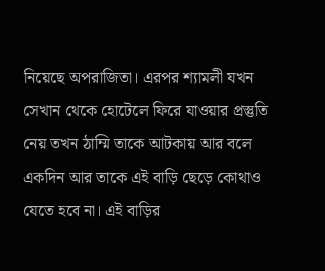নিয়েছে অপরাজিতা। এরপর শ্যামলী যখন সেখান থেকে হোটেলে ফিরে যাওয়ার প্রস্তুতি নেয় তখন ঠাম্মি তাকে আটকায় আর বলে একদিন আর তাকে এই বাড়ি ছেড়ে কোথাও যেতে হবে না। এই বাড়ির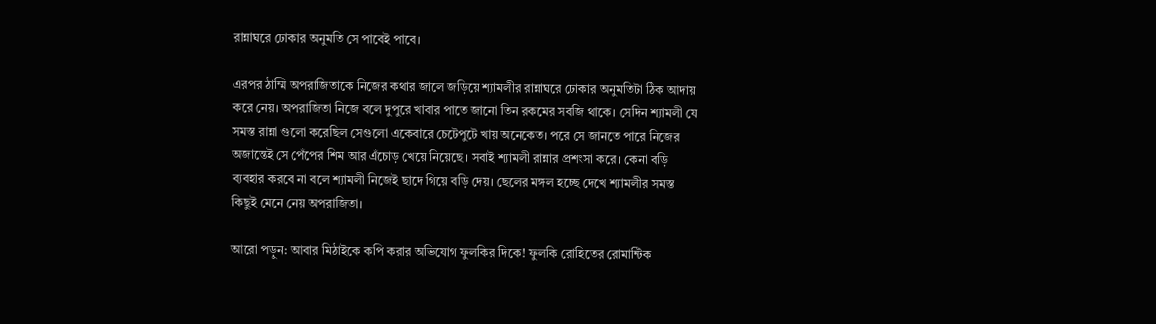রান্নাঘরে ঢোকার অনুমতি সে পাবেই পাবে।

এরপর ঠাম্মি অপরাজিতাকে নিজের কথার জালে জড়িয়ে শ্যামলীর রান্নাঘরে ঢোকার অনুমতিটা ঠিক আদায় করে নেয়। অপরাজিতা নিজে বলে দুপুরে খাবার পাতে জানো তিন রকমের সবজি থাকে। সেদিন শ্যামলী যে সমস্ত রান্না গুলো করেছিল সেগুলো একেবারে চেটেপুটে খায় অনেকেত। পরে সে জানতে পারে নিজের অজান্তেই সে পেঁপের শিম আর এঁচোড় খেয়ে নিয়েছে। সবাই শ্যামলী রান্নার প্রশংসা করে। কেনা বড়ি ব্যবহার করবে না বলে শ্যামলী নিজেই ছাদে গিয়ে বড়ি দেয়। ছেলের মঙ্গল হচ্ছে দেখে শ্যামলীর সমস্ত কিছুই মেনে নেয় অপরাজিতা।

আরো পড়ুন: আবার মিঠাইকে কপি করার অভিযোগ ফুলকির দিকে! ফুলকি রোহিতের রোমান্টিক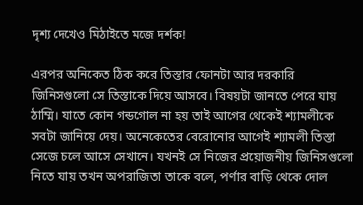দৃশ্য দেখেও মিঠাইতে মজে দর্শক!

এরপর অনিকেত ঠিক করে তিস্তার ফোনটা আর দরকারি জিনিসগুলো সে তিস্তাকে দিয়ে আসবে। বিষয়টা জানতে পেরে যায় ঠাম্মি। যাতে কোন গন্ডগোল না হয় তাই আগের থেকেই শ্যামলীকে সবটা জানিয়ে দেয়। অনেকেতের বেরোনোর আগেই শ্যামলী তিস্তা সেজে চলে আসে সেখানে। যখনই সে নিজের প্রয়োজনীয় জিনিসগুলো নিতে যায় তখন অপরাজিতা তাকে বলে, পর্ণার বাড়ি থেকে দোল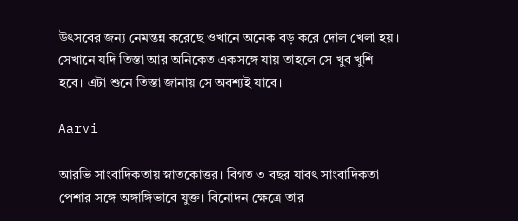উৎসবের জন্য নেমন্তন্ন করেছে ওখানে অনেক বড় করে দোল খেলা হয়। সেখানে যদি তিস্তা আর অনিকেত একসঙ্গে যায় তাহলে সে খুব খুশি হবে। এটা শুনে তিস্তা জানায় সে অবশ্যই যাবে।

Aarvi

আরভি সাংবাদিকতায় স্নাতকোত্তর। বিগত ৩ বছর যাবৎ সাংবাদিকতা পেশার সঙ্গে অঙ্গাঙ্গিভাবে যুক্ত। বিনোদন ক্ষেত্রে তার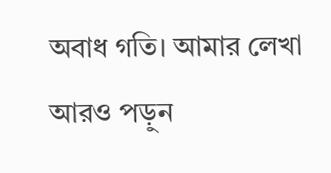অবাধ গতি। আমার লেখা আরও পড়ুন